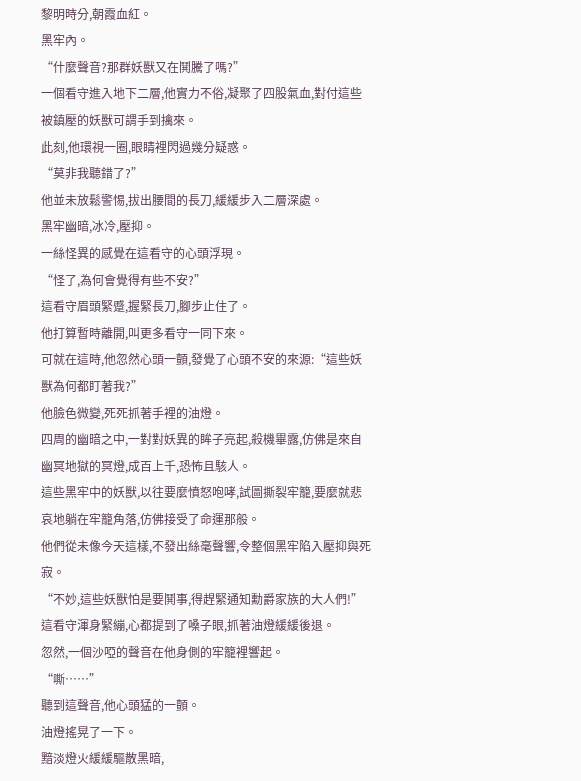黎明時分,朝霞血紅。
黑牢內。
“什麼聲音?那群妖獸又在鬨騰了嗎?”
一個看守進入地下二層,他實力不俗,凝聚了四股氣血,對付這些被鎮壓的妖獸可謂手到擒來。
此刻,他環視一圈,眼睛裡閃過幾分疑惑。
“莫非我聽錯了?”
他並未放鬆警惕,拔出腰間的長刀,緩緩步入二層深處。
黑牢幽暗,冰冷,壓抑。
一絲怪異的感覺在這看守的心頭浮現。
“怪了,為何會覺得有些不安?”
這看守眉頭緊蹙,握緊長刀,腳步止住了。
他打算暫時離開,叫更多看守一同下來。
可就在這時,他忽然心頭一顫,發覺了心頭不安的來源:“這些妖獸為何都盯著我?”
他臉色微變,死死抓著手裡的油燈。
四周的幽暗之中,一對對妖異的眸子亮起,殺機畢露,仿佛是來自幽冥地獄的冥燈,成百上千,恐怖且駭人。
這些黑牢中的妖獸,以往要麼憤怒咆哮,試圖撕裂牢籠,要麼就悲哀地躺在牢籠角落,仿佛接受了命運那般。
他們從未像今天這樣,不發出絲毫聲響,令整個黑牢陷入壓抑與死寂。
“不妙,這些妖獸怕是要鬨事,得趕緊通知勳爵家族的大人們!”
這看守渾身緊繃,心都提到了嗓子眼,抓著油燈緩緩後退。
忽然,一個沙啞的聲音在他身側的牢籠裡響起。
“嘶……”
聽到這聲音,他心頭猛的一顫。
油燈搖晃了一下。
黯淡燈火緩緩驅散黑暗,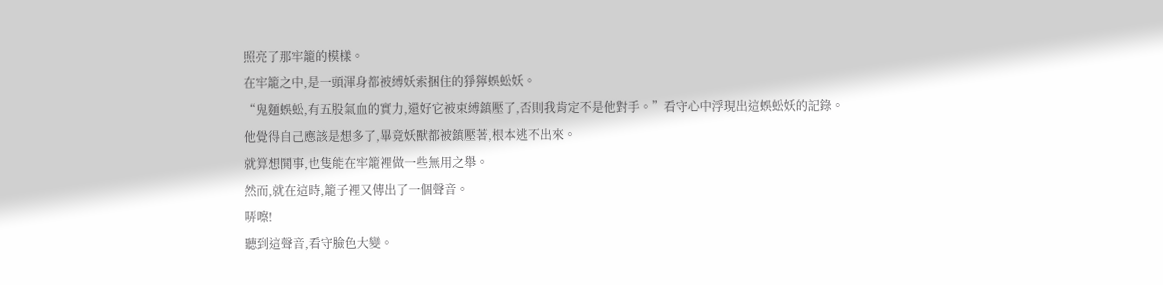照亮了那牢籠的模樣。
在牢籠之中,是一頭渾身都被縛妖索捆住的猙獰蜈蚣妖。
“鬼麵蜈蚣,有五股氣血的實力,還好它被束縛鎮壓了,否則我肯定不是他對手。”看守心中浮現出這蜈蚣妖的記錄。
他覺得自己應該是想多了,畢竟妖獸都被鎮壓著,根本逃不出來。
就算想鬨事,也隻能在牢籠裡做一些無用之舉。
然而,就在這時,籠子裡又傳出了一個聲音。
哢嚓!
聽到這聲音,看守臉色大變。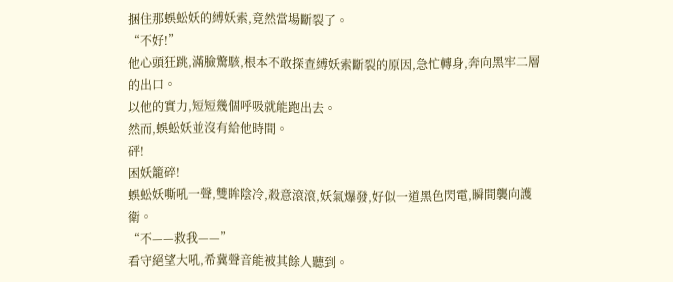捆住那蜈蚣妖的縛妖索,竟然當場斷裂了。
“不好!”
他心頭狂跳,滿臉驚駭,根本不敢探查縛妖索斷裂的原因,急忙轉身,奔向黑牢二層的出口。
以他的實力,短短幾個呼吸就能跑出去。
然而,蜈蚣妖並沒有給他時間。
砰!
困妖籠碎!
蜈蚣妖嘶吼一聲,雙眸陰冷,殺意滾滾,妖氣爆發,好似一道黑色閃電,瞬間襲向護衛。
“不——救我——”
看守絕望大吼,希冀聲音能被其餘人聽到。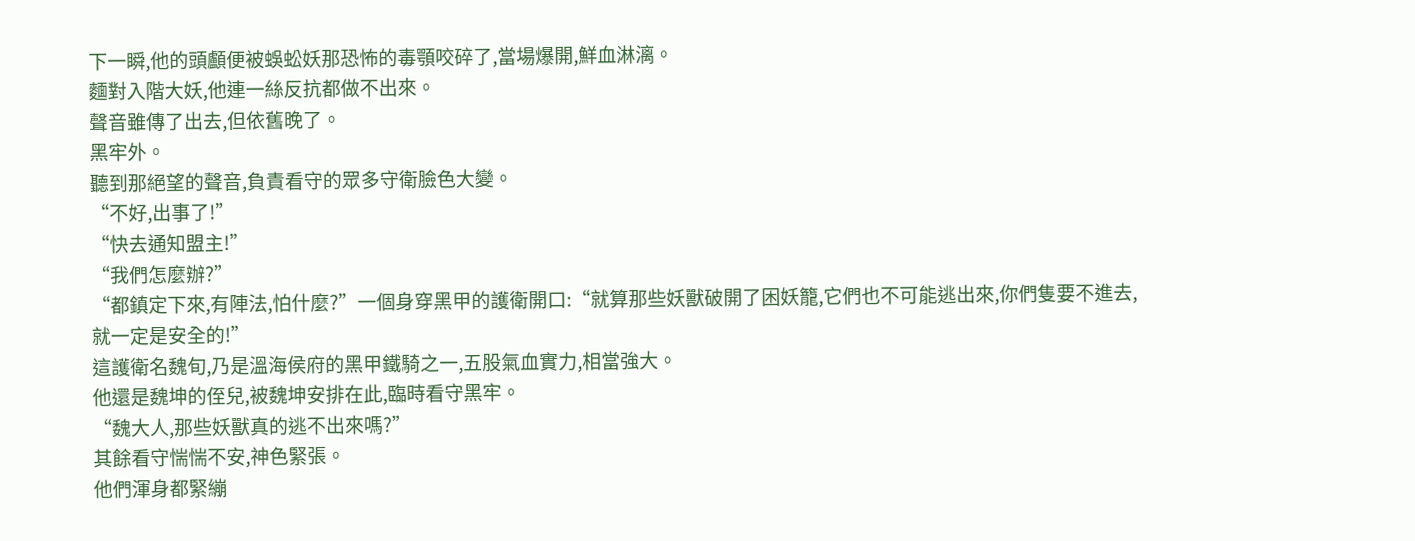下一瞬,他的頭顱便被蜈蚣妖那恐怖的毒顎咬碎了,當場爆開,鮮血淋漓。
麵對入階大妖,他連一絲反抗都做不出來。
聲音雖傳了出去,但依舊晚了。
黑牢外。
聽到那絕望的聲音,負責看守的眾多守衛臉色大變。
“不好,出事了!”
“快去通知盟主!”
“我們怎麼辦?”
“都鎮定下來,有陣法,怕什麼?”一個身穿黑甲的護衛開口:“就算那些妖獸破開了困妖籠,它們也不可能逃出來,你們隻要不進去,就一定是安全的!”
這護衛名魏旬,乃是溫海侯府的黑甲鐵騎之一,五股氣血實力,相當強大。
他還是魏坤的侄兒,被魏坤安排在此,臨時看守黑牢。
“魏大人,那些妖獸真的逃不出來嗎?”
其餘看守惴惴不安,神色緊張。
他們渾身都緊繃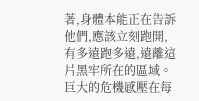著,身體本能正在告訴他們,應該立刻跑開,有多遠跑多遠,遠離這片黑牢所在的區域。
巨大的危機感壓在每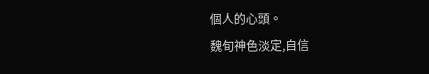個人的心頭。
魏旬神色淡定,自信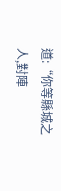道:“你等縣城之人,對陣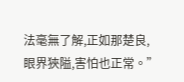法毫無了解,正如那楚良,眼界狹隘,害怕也正常。”